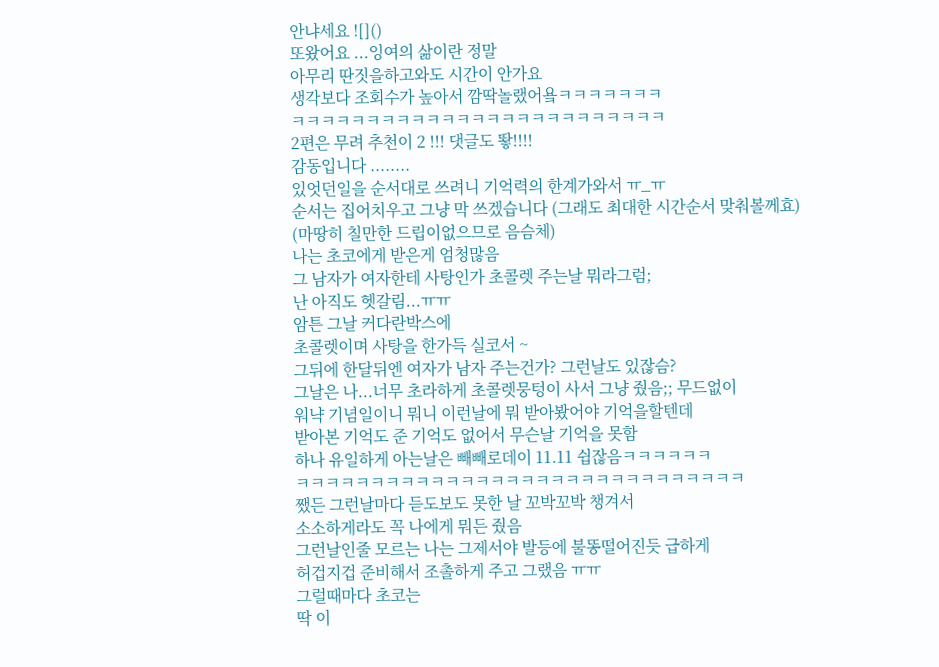안냐세요 ![]()
또왔어요 ...잉여의 삶이란 정말
아무리 딴짓을하고와도 시간이 안가요
생각보다 조회수가 높아서 깜딱놀랬어욬ㅋㅋㅋㅋㅋㅋㅋ
ㅋㅋㅋㅋㅋㅋㅋㅋㅋㅋㅋㅋㅋㅋㅋㅋㅋㅋㅋㅋㅋㅋㅋㅋㅋ
2편은 무려 추천이 2 !!! 댓글도 뙇!!!!
감동입니다 ........
있엇던일을 순서대로 쓰려니 기억력의 한계가와서 ㅠ_ㅠ
순서는 집어치우고 그냥 막 쓰겠습니다 (그래도 최대한 시간순서 맞춰볼께효)
(마땅히 칠만한 드립이없으므로 음슴체)
나는 초코에게 받은게 엄청많음
그 남자가 여자한테 사탕인가 초콜렛 주는날 뭐라그럼;
난 아직도 헷갈림...ㅠㅠ
암튼 그날 커다란박스에
초콜렛이며 사탕을 한가득 실코서 ~
그뒤에 한달뒤엔 여자가 남자 주는건가? 그런날도 있잖슴?
그날은 나...너무 초라하게 초콜렛뭉텅이 사서 그냥 줬음;; 무드없이
워냑 기념일이니 뭐니 이런날에 뭐 받아봤어야 기억을할텐데
받아본 기억도 준 기억도 없어서 무슨날 기억을 못함
하나 유일하게 아는날은 빼빼로데이 11.11 쉽잖음ㅋㅋㅋㅋㅋㅋ
ㅋㅋㅋㅋㅋㅋㅋㅋㅋㅋㅋㅋㅋㅋㅋㅋㅋㅋㅋㅋㅋㅋㅋㅋㅋㅋㅋㅋㅋㅋ
쨌든 그런날마다 듣도보도 못한 날 꼬박꼬박 챙겨서
소소하게라도 꼭 나에게 뭐든 줬음
그런날인줄 모르는 나는 그제서야 발등에 불똥떨어진듯 급하게
허겁지겁 준비해서 조촐하게 주고 그랬음 ㅠㅠ
그럴때마다 초코는
딱 이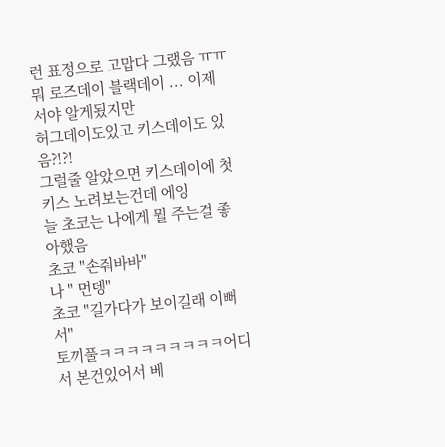런 표정으로 고맙다 그랬음 ㅠㅠ
뭐 로즈데이 블랙데이 ... 이제서야 알게됬지만
허그데이도있고 키스데이도 있음?!?!
그럴줄 알았으면 키스데이에 첫키스 노려보는건데 에잉
늘 초코는 나에게 뭘 주는걸 좋아했음
초코 "손줘바바"
나 " 먼뎅"
초코 "길가다가 보이길래 이뻐서"
토끼풀ㅋㅋㅋㅋㅋㅋㅋㅋㅋ어디서 본건있어서 베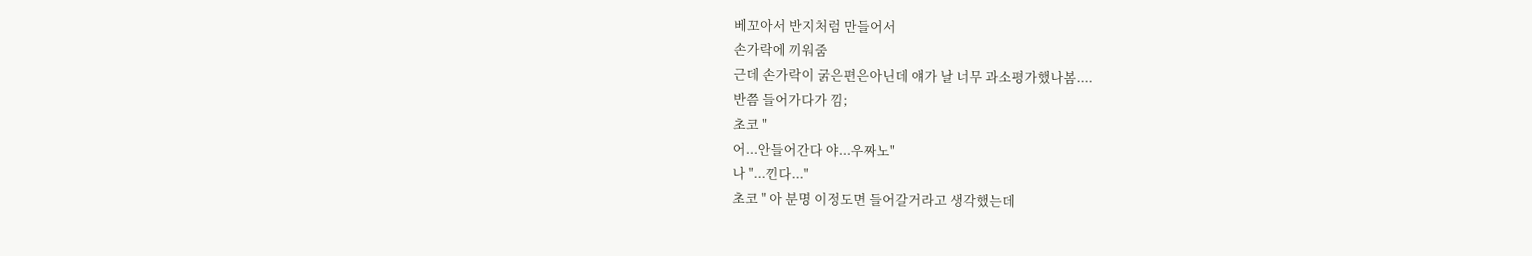베꼬아서 반지처럼 만들어서
손가락에 끼워줌
근데 손가락이 굵은편은아닌데 얘가 날 너무 과소평가했나봄....
반쯤 들어가다가 낌;
초코 "
어...안들어간다 야...우짜노"
나 "...낀다..."
초코 " 아 분명 이정도면 들어갈거라고 생각했는데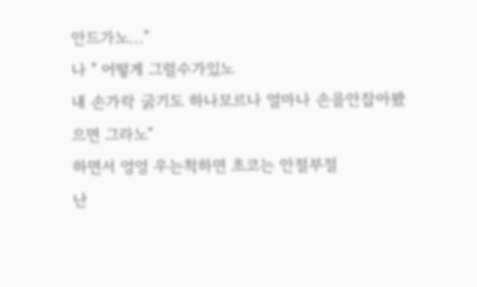안드가노..."
나 " 어떻게 그럴수가있노
내 손가락 굵기도 하나모르나 얼마나 손을안잡아봤으면 그라노"
하면서 엉엉 우는척하면 초코는 안절부절
난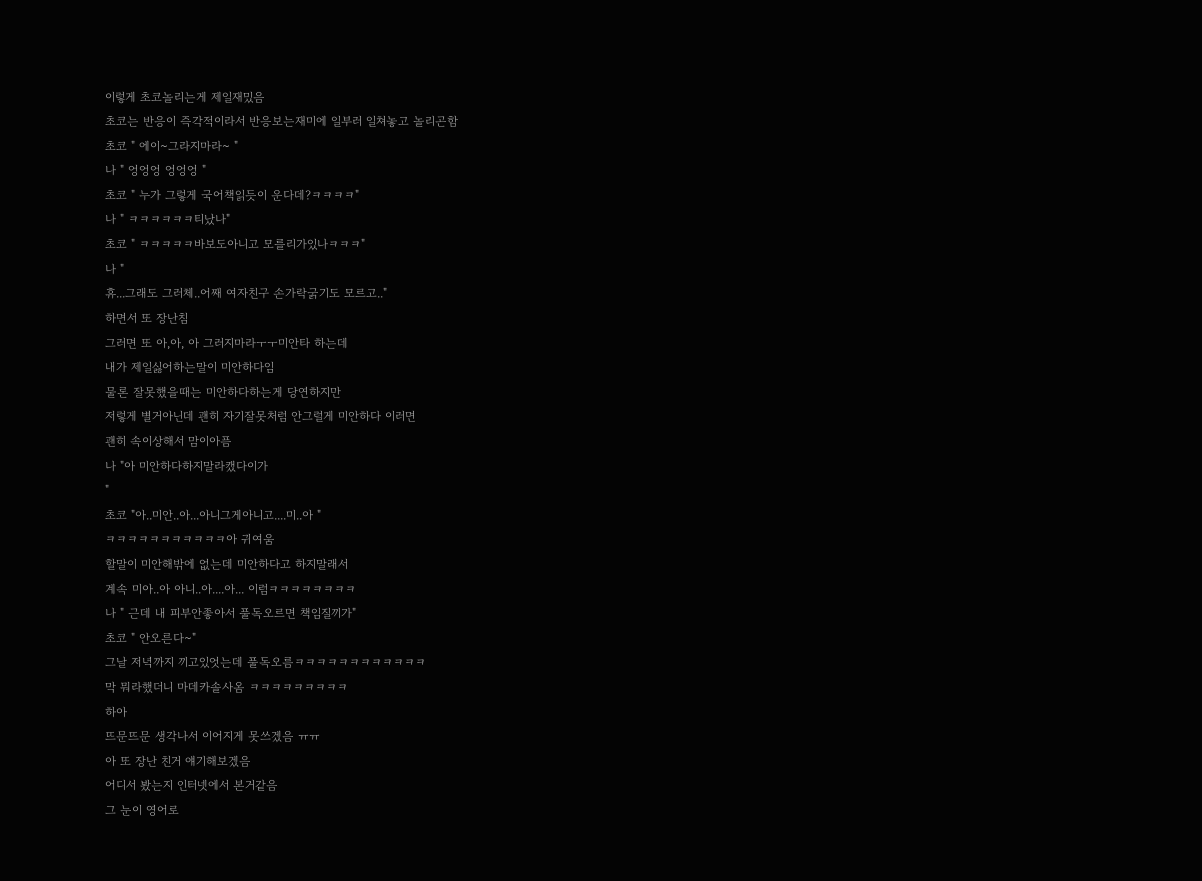이렇게 초코놀리는게 제일재밌음
초코는 반응이 즉각적이라서 반응보는재미에 일부러 일쳐놓고 놀리곤함
초코 " 에이~그라지마라~ "
나 " 엉엉엉 엉엉엉 "
초코 " 누가 그렇게 국어책읽듯이 운다데?ㅋㅋㅋㅋ"
나 " ㅋㅋㅋㅋㅋㅋ티났나"
초코 " ㅋㅋㅋㅋㅋ바보도아니고 모를리가있나ㅋㅋㅋ"
나 "
휴...그래도 그러체..어째 여자친구 손가락굵기도 모르고.."
하면서 또 장난침
그러면 또 아,아, 아 그러지마라ㅜㅜ미안타 하는데
내가 제일싫어하는말이 미안하다임
물론 잘못했을때는 미안하다하는게 당연하지만
저렇게 별거아닌데 괜히 자기잘못처럼 안그럴게 미안하다 이러면
괜히 속이상해서 맘이아픔
나 "아 미안하다하지말라캤다이가
"
초코 "아..미안..아...아니그게아니고....미..아 "
ㅋㅋㅋㅋㅋㅋㅋㅋㅋㅋㅋ아 귀여움
할말이 미안해밖에 없는데 미안하다고 하지말래서
계속 미아..아 아니..아....아... 이럼ㅋㅋㅋㅋㅋㅋㅋㅋ
나 " 근데 내 피부안좋아서 풀독오르면 책임질끼가"
초코 " 안오른다~"
그날 저녁까지 끼고있엇는데 풀독오름ㅋㅋㅋㅋㅋㅋㅋㅋㅋㅋㅋㅋ
막 뭐라했더니 마데카솔사옴 ㅋㅋㅋㅋㅋㅋㅋㅋㅋ
하아
뜨문뜨문 생각나서 이어지게 못쓰겠음 ㅠㅠ
아 또 장난 친거 얘기해보겠음
어디서 봤는지 인터넷에서 본거같음
그 눈이 영어로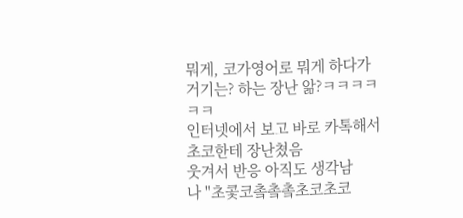뭐게, 코가영어로 뭐게 하다가
거기는? 하는 장난 앎?ㅋㅋㅋㅋㅋㅋ
인터넷에서 보고 바로 카톡해서 초코한테 장난쳤음
웃겨서 반응 아직도 생각남
나 "초콫코촠촠촠초코초코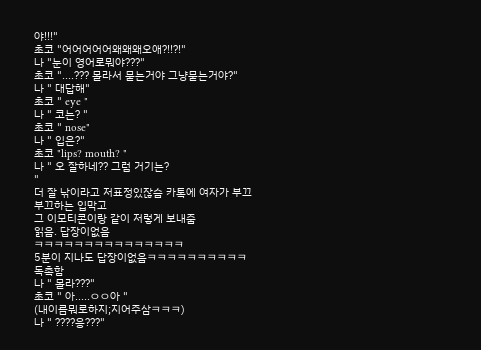야!!!"
초코 "어어어어어왜왜왜오애?!!?!"
나 "눈이 영어로뭐야???"
초코 "....??? 몰라서 묻는거야 그냥묻는거야?"
나 " 대답해"
초코 " eye "
나 " 코는? "
초코 " nose"
나 " 입은?"
초코 "lips? mouth? "
나 " 오 잘하네?? 그럼 거기는?
"
더 잘 낚이라고 저표정있잖슴 카톡에 여자가 부끄부끄하는 입막고
그 이모티콘이랑 같이 저렇게 보내줌
읽음. 답장이없음
ㅋㅋㅋㅋㅋㅋㅋㅋㅋㅋㅋㅋㅋㅋㅋ
5분이 지나도 답장이없음ㅋㅋㅋㅋㅋㅋㅋㅋㅋㅋ
독촉함
나 " 몰라???"
초코 " 아.....ㅇㅇ아 "
(내이름뭐로하지;지어주삼ㅋㅋㅋ)
나 " ????응???"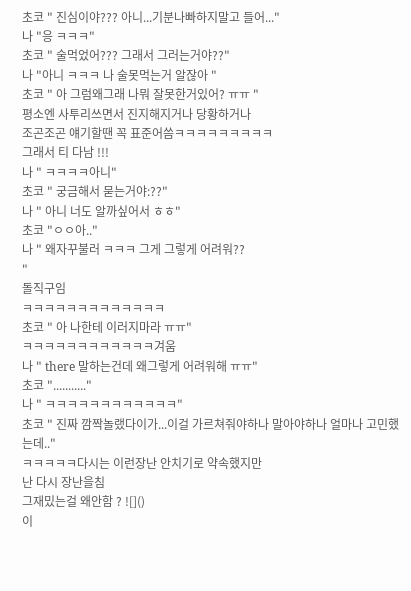초코 " 진심이야??? 아니...기분나빠하지말고 들어..."
나 "응 ㅋㅋㅋ"
초코 " 술먹었어??? 그래서 그러는거야??"
나 "아니 ㅋㅋㅋ 나 술못먹는거 알잖아 "
초코 " 아 그럼왜그래 나뭐 잘못한거있어? ㅠㅠ "
평소엔 사투리쓰면서 진지해지거나 당황하거나
조곤조곤 얘기할땐 꼭 표준어씀ㅋㅋㅋㅋㅋㅋㅋㅋㅋ
그래서 티 다남 !!!
나 " ㅋㅋㅋㅋ아니"
초코 " 궁금해서 묻는거야:??"
나 " 아니 너도 알까싶어서 ㅎㅎ"
초코 "ㅇㅇ아.."
나 " 왜자꾸불러 ㅋㅋㅋ 그게 그렇게 어려워??
"
돌직구임
ㅋㅋㅋㅋㅋㅋㅋㅋㅋㅋㅋㅋㅋ
초코 " 아 나한테 이러지마라 ㅠㅠ"
ㅋㅋㅋㅋㅋㅋㅋㅋㅋㅋㅋㅋ겨움
나 " there 말하는건데 왜그렇게 어려워해 ㅠㅠ"
초코 "..........."
나 " ㅋㅋㅋㅋㅋㅋㅋㅋㅋㅋㅋㅋ"
초코 " 진짜 깜짝놀랬다이가...이걸 가르쳐줘야하나 말아야하나 얼마나 고민했는데.."
ㅋㅋㅋㅋㅋ다시는 이런장난 안치기로 약속했지만
난 다시 장난을침
그재밌는걸 왜안함 ? ![]()
이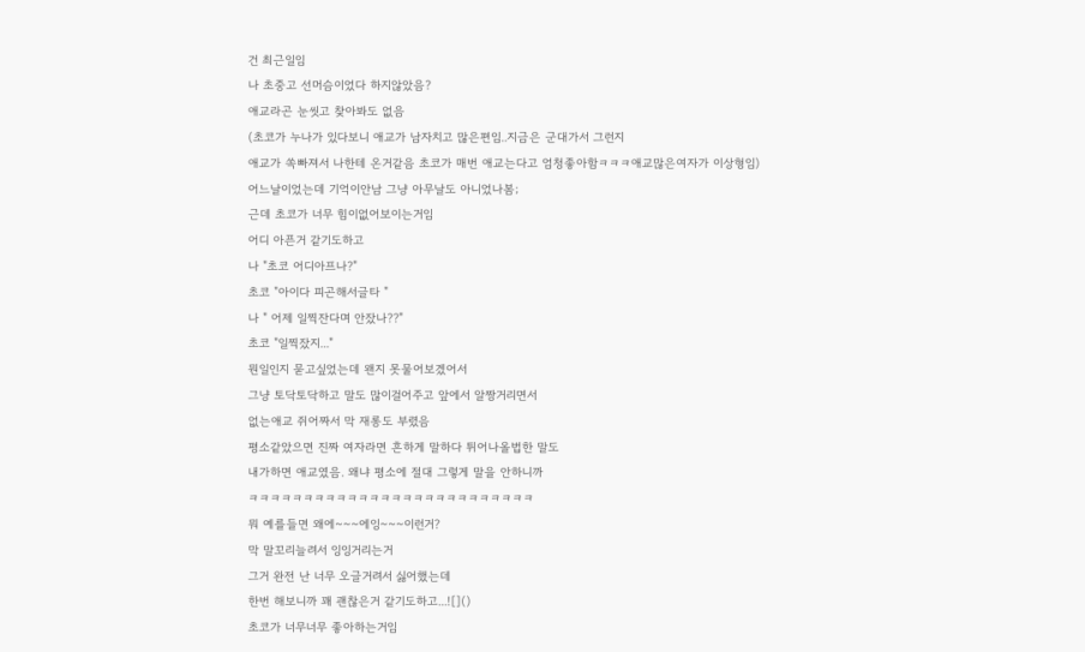건 최근일임
나 초중고 선머슴이었다 하지않았음?
애교라곤 눈씻고 찾아봐도 없음
(초코가 누나가 있다보니 애교가 남자치고 많은편임..지금은 군대가서 그런지
애교가 쏙빠져서 나한테 온거같음 초코가 매번 애교는다고 엄청좋아함ㅋㅋㅋ애교많은여자가 이상형임)
어느날이었는데 기억이안남 그냥 아무날도 아니었나봄;
근데 초코가 너무 힘이없어보이는거임
어디 아픈거 같기도하고
나 "초코 어디아프나?"
초코 "아이다 피곤해서글타 "
나 " 어제 일찍잔다며 안잤나??"
초코 "일찍잤지..."
뭔일인지 묻고싶었는데 왠지 못물어보겠어서
그냥 토닥토닥하고 말도 많이걸어주고 앞에서 알짱거리면서
없는애교 쥐어짜서 막 재롱도 부렸음
평소같았으면 진짜 여자라면 흔하게 말하다 튀어나올법한 말도
내가하면 애교였음. 왜냐 평소에 절대 그렇게 말을 안하니까
ㅋㅋㅋㅋㅋㅋㅋㅋㅋㅋㅋㅋㅋㅋㅋㅋㅋㅋㅋㅋㅋㅋㅋㅋㅋㅋ
뭐 예를들면 왜에~~~에잉~~~이런거?
막 말꼬리늘려서 잉잉거리는거
그거 완전 난 너무 오글거려서 싫어했는데
한번 해보니까 꽤 괜찮은거 같기도하고...![]()
초코가 너무너무 좋아하는거임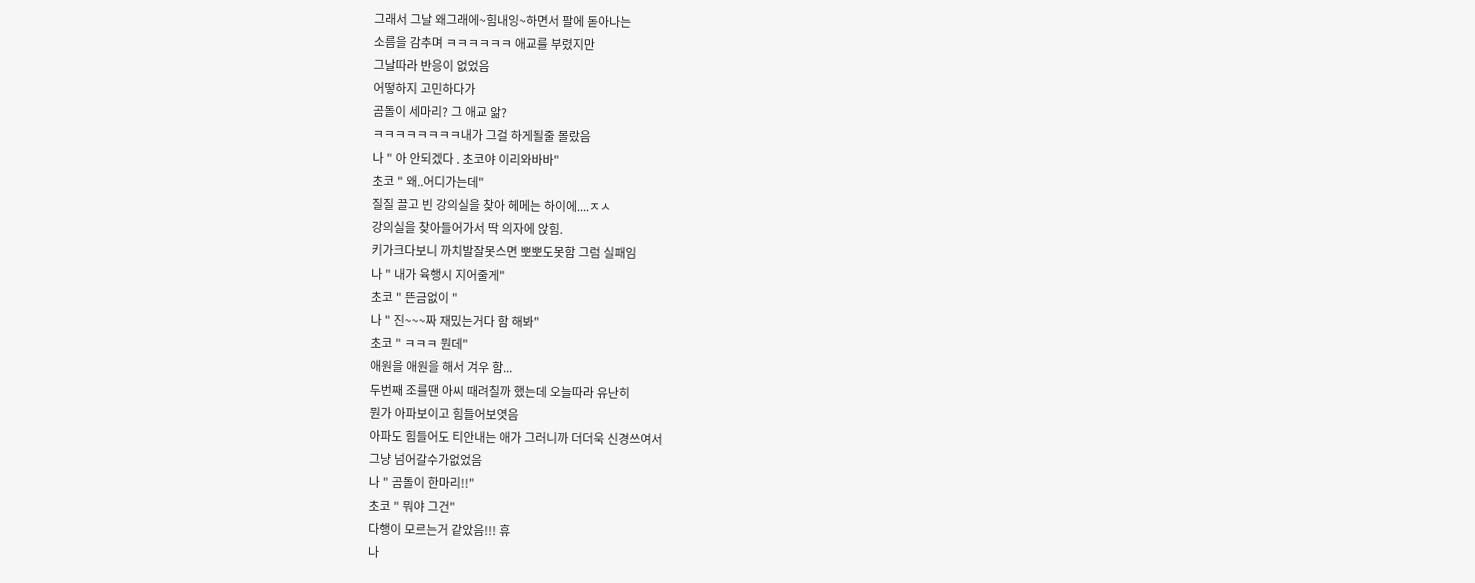그래서 그날 왜그래에~힘내잉~하면서 팔에 돋아나는
소름을 감추며 ㅋㅋㅋㅋㅋㅋ 애교를 부렸지만
그날따라 반응이 없었음
어떻하지 고민하다가
곰돌이 세마리? 그 애교 앎?
ㅋㅋㅋㅋㅋㅋㅋㅋ내가 그걸 하게될줄 몰랐음
나 " 아 안되겠다 . 초코야 이리와바바"
초코 " 왜..어디가는데"
질질 끌고 빈 강의실을 찾아 헤메는 하이에....ㅈㅅ
강의실을 찾아들어가서 딱 의자에 앉힘.
키가크다보니 까치발잘못스면 뽀뽀도못함 그럼 실패임
나 " 내가 육행시 지어줄게"
초코 " 뜬금없이 "
나 " 진~~~짜 재밌는거다 함 해봐"
초코 " ㅋㅋㅋ 뭔데"
애원을 애원을 해서 겨우 함...
두번째 조를땐 아씨 때려칠까 했는데 오늘따라 유난히
뭔가 아파보이고 힘들어보엿음
아파도 힘들어도 티안내는 애가 그러니까 더더욱 신경쓰여서
그냥 넘어갈수가없었음
나 " 곰돌이 한마리!!"
초코 " 뭐야 그건"
다행이 모르는거 같았음!!! 휴
나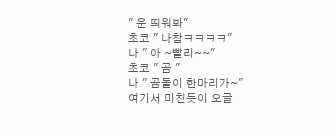" 운 띄워봐"
초코 " 나참ㅋㅋㅋㅋ"
나 " 아 ~빨리~~"
초코 " 곰 "
나 " 곰돌이 한마리가~"
여기서 미친듯이 오글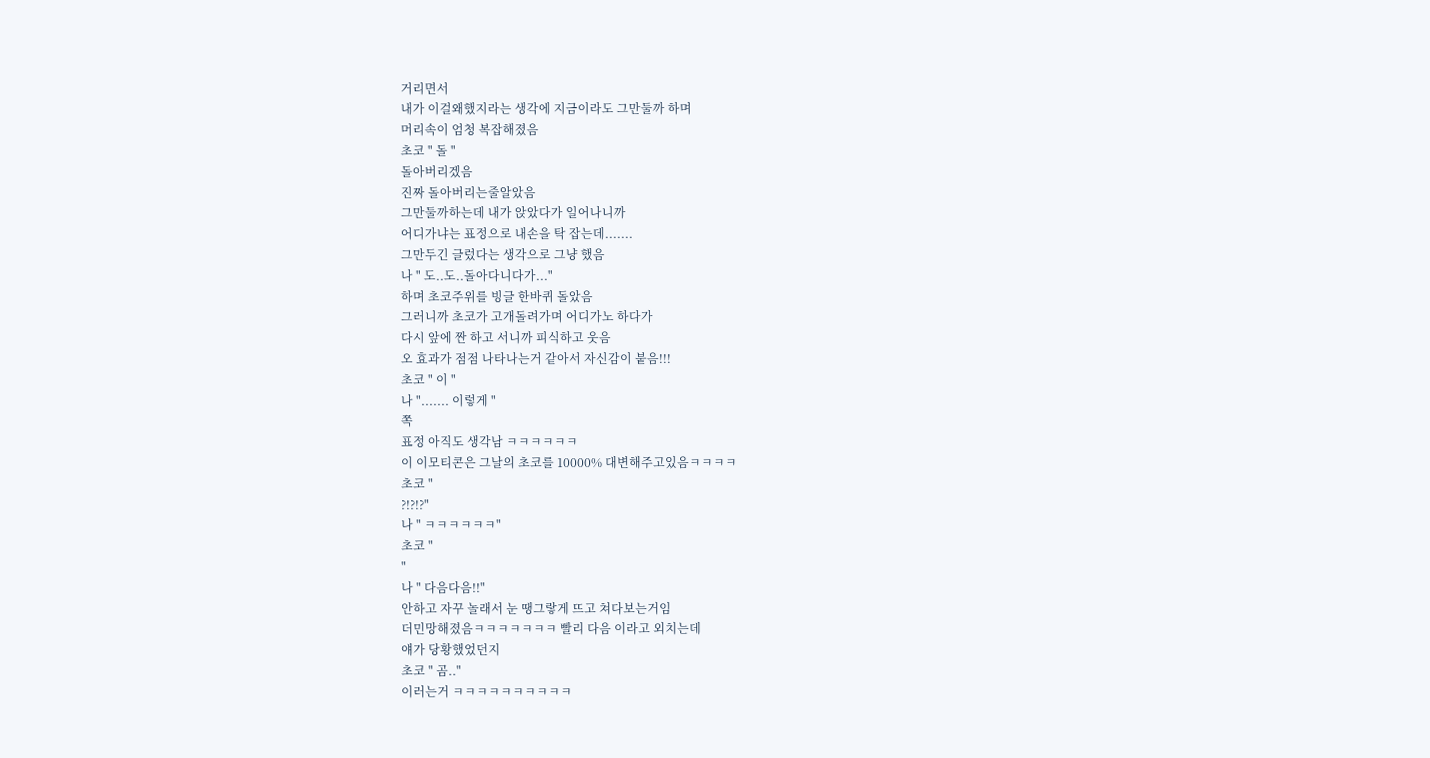거리면서
내가 이걸왜했지라는 생각에 지금이라도 그만둘까 하며
머리속이 엄청 복잡해졌음
초코 " 돌 "
돌아버리겠음
진짜 돌아버리는줄알았음
그만둘까하는데 내가 앉았다가 일어나니까
어디가냐는 표정으로 내손을 탁 잡는데.......
그만두긴 글렀다는 생각으로 그냥 했음
나 " 도..도..돌아다니다가..."
하며 초코주위를 빙글 한바퀴 돌았음
그러니까 초코가 고개돌려가며 어디가노 하다가
다시 앞에 짠 하고 서니까 피식하고 웃음
오 효과가 점점 나타나는거 같아서 자신감이 붙음!!!
초코 " 이 "
나 "....... 이렇게 "
쪽
표정 아직도 생각남 ㅋㅋㅋㅋㅋㅋ
이 이모티콘은 그날의 초코를 10000% 대변해주고있음ㅋㅋㅋㅋ
초코 "
?!?!?"
나 " ㅋㅋㅋㅋㅋㅋ"
초코 "
"
나 " 다음다음!!"
안하고 자꾸 놀래서 눈 땡그랗게 뜨고 쳐다보는거임
더민망해졌음ㅋㅋㅋㅋㅋㅋㅋ 빨리 다음 이라고 외치는데
얘가 당황했었던지
초코 " 곰.."
이러는거 ㅋㅋㅋㅋㅋㅋㅋㅋㅋㅋ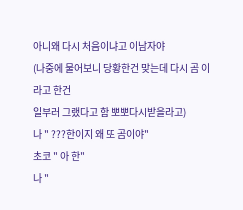아니왜 다시 처음이냐고 이남자야
(나중에 물어보니 당황한건 맞는데 다시 곰 이라고 한건
일부러 그랬다고 함 뽀뽀다시받을라고)
나 " ???한이지 왜 또 곰이야"
초코 " 아 한"
나 "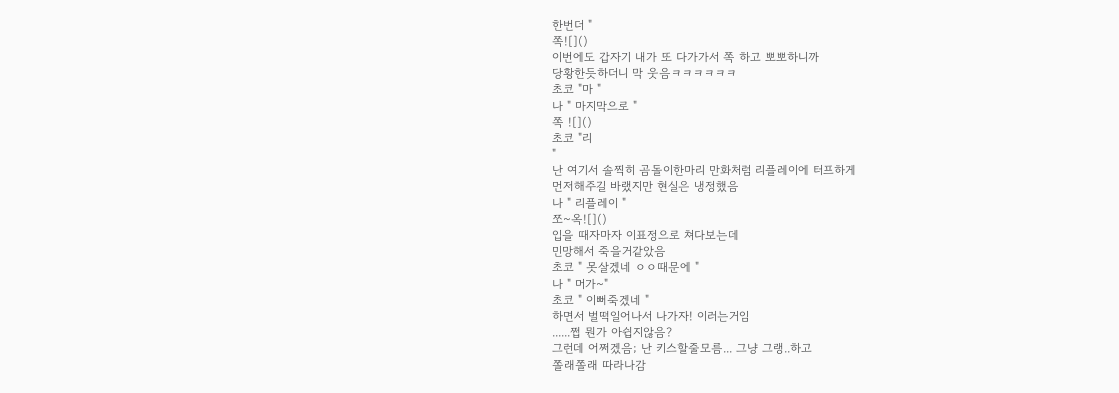한번더 "
쪽![]()
이번에도 갑자기 내가 또 다가가서 쪽 하고 뽀뽀하니까
당황한듯하더니 막 웃음ㅋㅋㅋㅋㅋㅋ
초코 "마 "
나 " 마지막으로 "
쪽 ![]()
초코 "리
"
난 여기서 솔찍히 곰돌이한마리 만화처럼 리플레이에 터프하게
먼저해주길 바랬지만 현실은 냉정했음
나 " 리플레이 "
쪼~옥![]()
입을 때자마자 이표정으로 쳐다보는데
민망해서 죽을거같았음
초코 " 못살겠네 ㅇㅇ때문에 "
나 " 머가~"
초코 " 이뻐죽겠네 "
하면서 벌떡일어나서 나가자! 이러는거임
......쩝 뭔가 아쉽지않음?
그런데 어쩌겠음; 난 키스할줄모름... 그냥 그랭..하고
쫄래쫄래 따라나감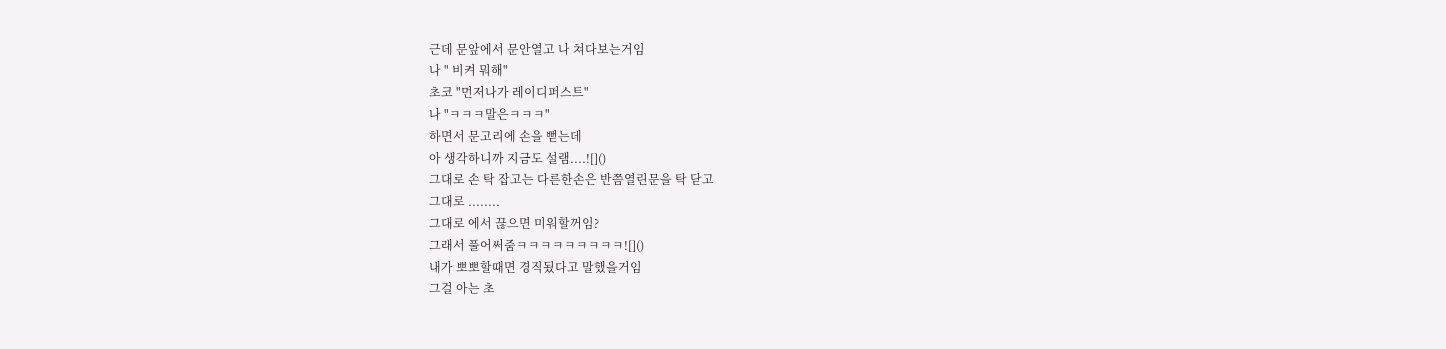근데 문앞에서 문안열고 나 쳐다보는거임
나 " 비켜 뭐해"
초코 "먼저나가 레이디퍼스트"
나 "ㅋㅋㅋ말은ㅋㅋㅋ"
하면서 문고리에 손을 뻗는데
아 생각하니까 지금도 설램....![]()
그대로 손 탁 잡고는 다른한손은 반쯤열린문을 탁 닫고
그대로 ........
그대로 에서 끊으면 미워할꺼임?
그래서 풀어써줌ㅋㅋㅋㅋㅋㅋㅋㅋㅋ![]()
내가 뽀뽀할때면 경직됬다고 말했을거임
그걸 아는 초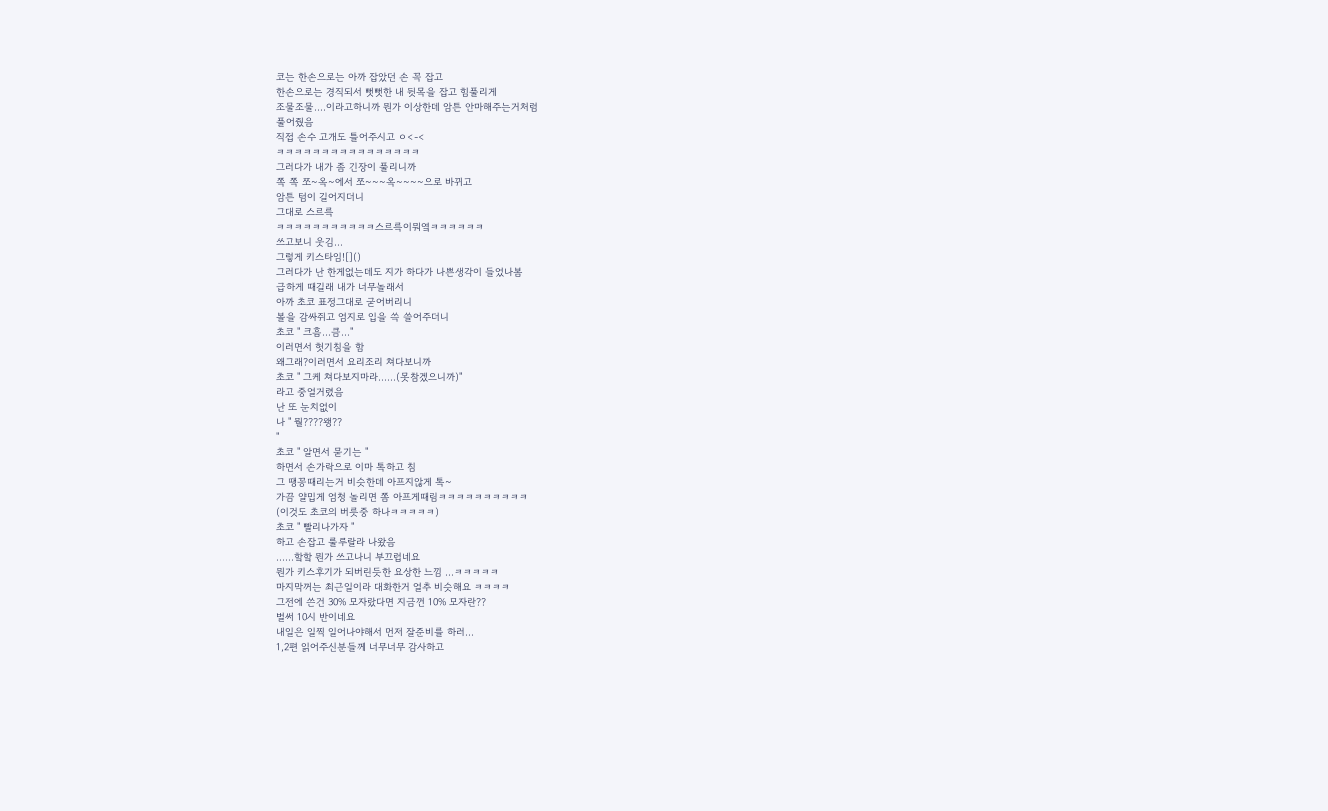코는 한손으로는 아까 잡았던 손 꼭 잡고
한손으로는 경직되서 뻣뻣한 내 뒷목을 잡고 힘풀리게
조물조물....이라고하니까 뭔가 이상한데 암튼 안마해주는거처럼
풀어줬음
직접 손수 고개도 틀어주시고 ㅇ<-<
ㅋㅋㅋㅋㅋㅋㅋㅋㅋㅋㅋㅋㅋㅋㅋㅋ
그러다가 내가 좀 긴장이 풀리니까
쪽 쪽 쪼~옥~에서 쪼~~~옥~~~~으로 바뀌고
암튼 텀이 길어지더니
그대로 스르륵
ㅋㅋㅋㅋㅋㅋㅋㅋㅋㅋㅋ스르륵이뭐옄ㅋㅋㅋㅋㅋㅋ
쓰고보니 웃김...
그렇게 키스타임![]()
그러다가 난 한게없는데도 지가 하다가 나쁜생각이 들었나봄
급하게 때길래 내가 너무놀래서
아까 초코 표정그대로 굳어버리니
볼을 감싸쥐고 엄지로 입을 쓱 쓸어주더니
초코 " 크흠...큼..."
이러면서 헛기침을 함
왜그래?이러면서 요리조리 쳐다보니까
초코 " 그케 쳐다보지마라......(못참겠으니까)"
라고 중얼거렸음
난 또 눈치없이
나 " 뭘????왱??
"
초코 " 알면서 묻기는 "
하면서 손가락으로 이마 톡하고 침
그 땡꽁때리는거 비슷한데 아프지않게 톡~
가끔 얄밉게 엄청 놀리면 쫌 아프게때림ㅋㅋㅋㅋㅋㅋㅋㅋㅋㅋ
(이것도 초코의 버릇중 하나ㅋㅋㅋㅋㅋ)
초코 " 빨리나가자 "
하고 손잡고 룰루랄라 나왔음
......핰핰 뭔가 쓰고나니 부끄럽네요
뭔가 키스후기가 되버린듯한 요상한 느낌 ...ㅋㅋㅋㅋㅋ
마지막꺼는 최근일이라 대화한거 얼추 비슷해요 ㅋㅋㅋㅋ
그전에 쓴건 30% 모자랐다면 지금껀 10% 모자란??
벌써 10시 반이네요
내일은 일찍 일어나야해서 먼저 잘준비를 하러...
1,2편 읽어주신분들께 너무너무 감사하고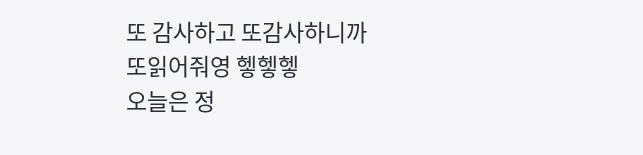또 감사하고 또감사하니까
또읽어줘영 헿헿헿
오늘은 정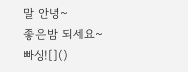말 안녕~
좋은밤 되세요~ 빠싱![]()